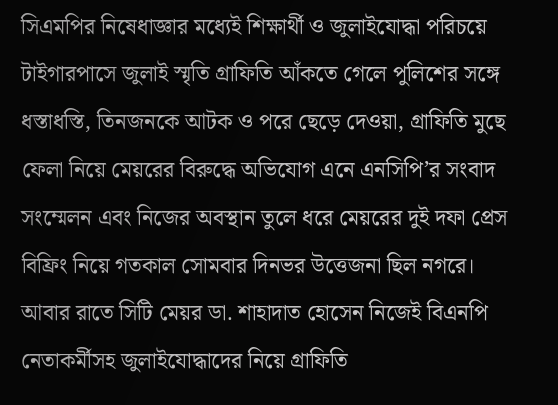সিএমপির নিষেধাজ্ঞার মধ্যেই শিক্ষার্থী ও জুলাইযোদ্ধা পরিচয়ে টাইগারপাসে জুলাই স্মৃতি গ্রাফিতি আঁকতে গেলে পুলিশের সঙ্গে ধস্তাধস্তি, তিনজনকে আটক ও পরে ছেড়ে দেওয়া, গ্রাফিতি মুছে ফেলা নিয়ে মেয়রের বিরুদ্ধে অভিযোগ এনে এনসিপি’র সংবাদ সংম্মেলন এবং নিজের অবস্থান তুলে ধরে মেয়রের দুই দফা প্রেস বিফ্রিং নিয়ে গতকাল সোমবার দিনভর উত্তেজনা ছিল নগরে। আবার রাতে সিটি মেয়র ডা. শাহাদাত হোসেন নিজেই বিএনপি নেতাকর্মীসহ জুলাইযোদ্ধাদের নিয়ে গ্রাফিতি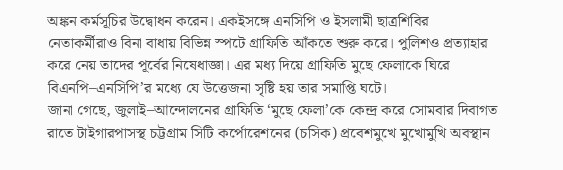অঙ্কন কর্মসূচির উদ্বোধন করেন। একইসঙ্গে এনসিপি ও ইসলামী ছাত্রশিবির নেতাকর্মীরাও বিনা বাধায় বিভিন্ন স্পটে গ্রাফিতি আঁকতে শুরু করে। পুলিশও প্রত্যাহার করে নেয় তাদের পূর্বের নিষেধাজ্ঞা। এর মধ্য দিয়ে গ্রাফিতি মুছে ফেলাকে ঘিরে বিএনপি–এনসিপি’র মধ্যে যে উত্তেজনা সৃষ্টি হয় তার সমাপ্তি ঘটে।
জানা গেছে, জুলাই–আন্দোলনের গ্রাফিতি ‘মুছে ফেলা’কে কেন্দ্র করে সোমবার দিবাগত রাতে টাইগারপাসস্থ চট্টগ্রাম সিটি কর্পোরেশনের (চসিক) প্রবেশমুখে মুখোমুখি অবস্থান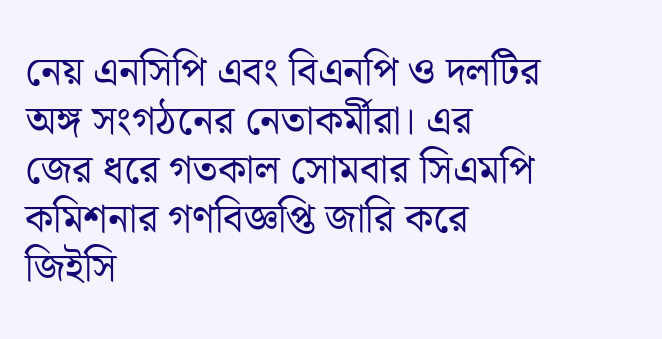নেয় এনসিপি এবং বিএনপি ও দলটির অঙ্গ সংগঠনের নেতাকর্মীরা। এর জের ধরে গতকাল সোমবার সিএমপি কমিশনার গণবিজ্ঞপ্তি জারি করে জিইসি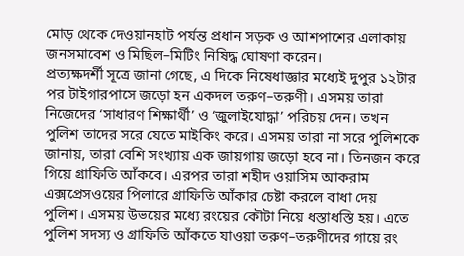মোড় থেকে দেওয়ানহাট পর্যন্ত প্রধান সড়ক ও আশপাশের এলাকায় জনসমাবেশ ও মিছিল–মিটিং নিষিদ্ধ ঘোষণা করেন।
প্রত্যক্ষদর্শী সূত্রে জানা গেছে, এ দিকে নিষেধাজ্ঞার মধ্যেই দুপুর ১২টার পর টাইগারপাসে জড়ো হন একদল তরুণ–তরুণী। এসময় তারা নিজেদের ‘সাধারণ শিক্ষার্থী’ ও ‘জুলাইযোদ্ধা’ পরিচয় দেন। তখন পুলিশ তাদের সরে যেতে মাইকিং করে। এসময় তারা না সরে পুলিশকে জানায়, তারা বেশি সংখ্যায় এক জায়গায় জড়ো হবে না। তিনজন করে গিয়ে গ্রাফিতি আঁকবে। এরপর তারা শহীদ ওয়াসিম আকরাম এক্সপ্রেসওয়ের পিলারে গ্রাফিতি আঁকার চেষ্টা করলে বাধা দেয় পুলিশ। এসময় উভয়ের মধ্যে রংয়ের কৌটা নিয়ে ধস্তাধস্তি হয়। এতে পুলিশ সদস্য ও গ্রাফিতি আঁকতে যাওয়া তরুণ–তরুণীদের গায়ে রং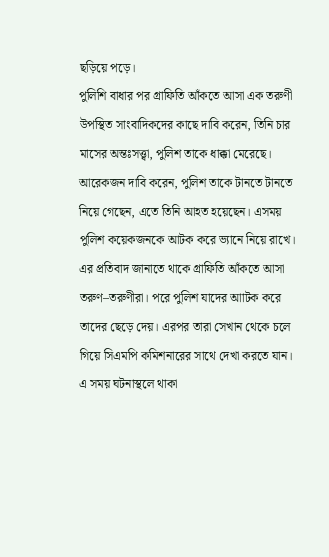ছড়িয়ে পড়ে।
পুলিশি বাধার পর গ্রাফিতি আঁকতে আসা এক তরুণী উপস্থিত সাংবাদিকদের কাছে দাবি করেন, তিনি চার মাসের অন্তঃসত্ত্বা, পুলিশ তাকে ধাক্কা মেরেছে। আরেকজন দাবি করেন, পুলিশ তাকে টানতে টানতে নিয়ে গেছেন, এতে তিনি আহত হয়েছেন। এসময় পুলিশ কয়েকজনকে আটক করে ভ্যানে নিয়ে রাখে। এর প্রতিবাদ জানাতে থাকে গ্রাফিতি আঁকতে আসা তরুণ–তরুণীরা। পরে পুলিশ যাদের আাটক করে তাদের ছেড়ে দেয়। এরপর তারা সেখান থেকে চলে গিয়ে সিএমপি কমিশনারের সাথে দেখা করতে যান।
এ সময় ঘটনাস্থলে থাকা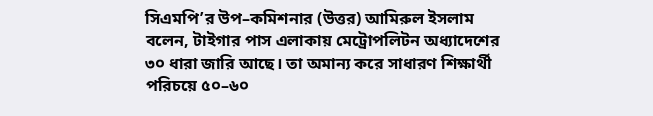সিএমপি’র উপ–কমিশনার (উত্তর) আমিরুল ইসলাম বলেন, টাইগার পাস এলাকায় মেট্রোপলিটন অধ্যাদেশের ৩০ ধারা জারি আছে। তা অমান্য করে সাধারণ শিক্ষার্থী পরিচয়ে ৫০–৬০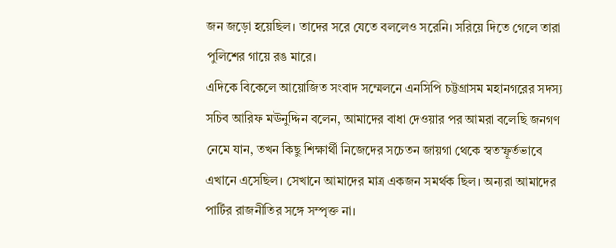জন জড়ো হয়েছিল। তাদের সরে যেতে বললেও সরেনি। সরিয়ে দিতে গেলে তারা পুলিশের গায়ে রঙ মারে।
এদিকে বিকেলে আয়োজিত সংবাদ সম্মেলনে এনসিপি চট্টগ্রাসম মহানগরের সদস্য সচিব আরিফ মঊনুদ্দিন বলেন, আমাদের বাধা দেওয়ার পর আমরা বলেছি জনগণ নেমে যান, তখন কিছু শিক্ষার্থী নিজেদের সচেতন জায়গা থেকে স্বতস্ফূর্তভাবে এখানে এসেছিল। সেখানে আমাদের মাত্র একজন সমর্থক ছিল। অন্যরা আমাদের পার্টির রাজনীতির সঙ্গে সম্পৃক্ত না।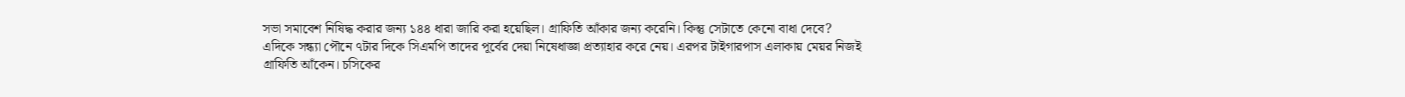সভা সমাবেশ নিষিদ্ধ করার জন্য ১৪৪ ধারা জারি করা হয়েছিল। গ্রাফিতি আঁকার জন্য করেনি। কিন্তু সেটাতে কেনো বাধা দেবে?
এদিকে সন্ধ্যা পৌনে ৭টার দিকে সিএমপি তাদের পূর্বের দেয়া নিষেধাজ্ঞা প্রত্যাহার করে নেয়। এরপর টাইগারপাস এলাকায় মেয়র নিজই গ্রাফিতি আঁকেন। চসিকের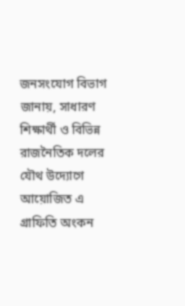জনসংযোগ বিভাগ জানায়, সাধারণ শিক্ষার্থী ও বিভিন্ন রাজনৈতিক দলের যৌথ উদ্যোগে আয়োজিত এ গ্রাফিতি অংকন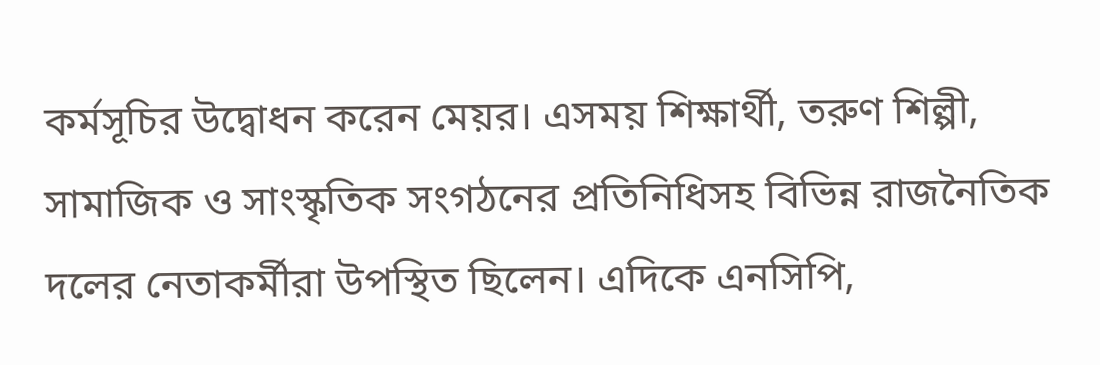কর্মসূচির উদ্বোধন করেন মেয়র। এসময় শিক্ষার্থী, তরুণ শিল্পী, সামাজিক ও সাংস্কৃতিক সংগঠনের প্রতিনিধিসহ বিভিন্ন রাজনৈতিক দলের নেতাকর্মীরা উপস্থিত ছিলেন। এদিকে এনসিপি,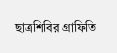ছাত্রশিবির গ্রাফিতি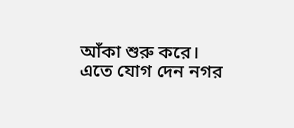আঁকা শুরু করে। এতে যোগ দেন নগর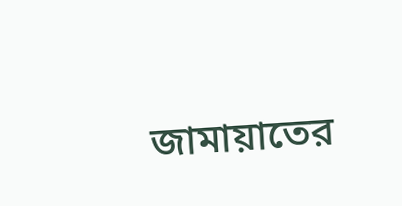জামায়াতের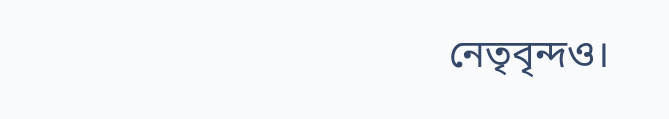নেতৃবৃন্দও।